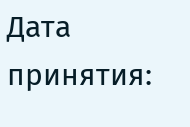Дата принятия: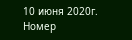10 июня 2020г.
Номер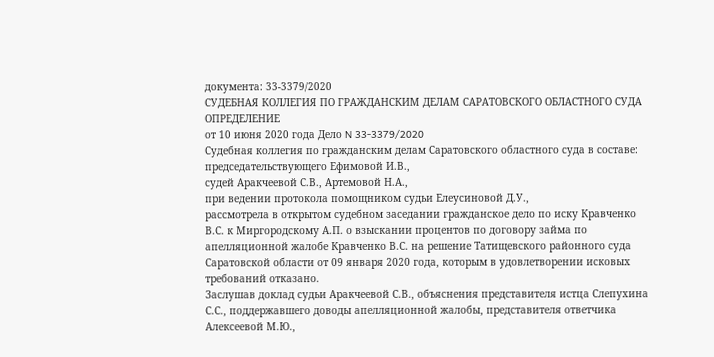документа: 33-3379/2020
СУДЕБНАЯ КОЛЛЕГИЯ ПО ГРАЖДАНСКИМ ДЕЛАМ САРАТОВСКОГО ОБЛАСТНОГО СУДА
ОПРЕДЕЛЕНИЕ
от 10 июня 2020 года Дело N 33-3379/2020
Судебная коллегия по гражданским делам Саратовского областного суда в составе:
председательствующего Ефимовой И.В.,
судей Аракчеевой С.В., Артемовой Н.А.,
при ведении протокола помощником судьи Елеусиновой Д.У.,
рассмотрела в открытом судебном заседании гражданское дело по иску Кравченко В.С. к Миргородскому А.П. о взыскании процентов по договору займа по апелляционной жалобе Кравченко В.С. на решение Татищевского районного суда Саратовской области от 09 января 2020 года, которым в удовлетворении исковых требований отказано.
Заслушав доклад судьи Аракчеевой С.В., объяснения представителя истца Слепухина С.С., поддержавшего доводы апелляционной жалобы, представителя ответчика Алексеевой М.Ю.,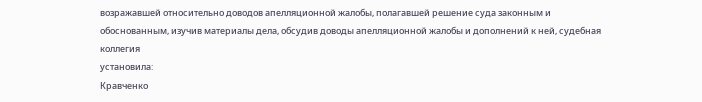возражавшей относительно доводов апелляционной жалобы, полагавшей решение суда законным и обоснованным, изучив материалы дела, обсудив доводы апелляционной жалобы и дополнений к ней, судебная коллегия
установила:
Кравченко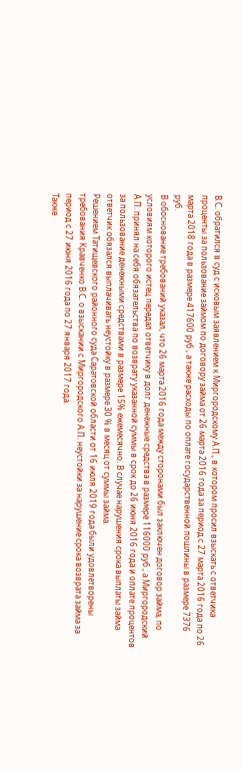В.С. обратился в суд с исковым заявлением к Миргородскому А.П., в котором просил взыскать с ответчика проценты за пользование займом по договору займа от 26 марта 2016 года за период с 27 марта 2016 года по 26 марта 2018 года в размере 417600 руб., а также расходы по оплате государственной пошлины в размере 7376 руб.
В обоснование требований указал, что 26 марта 2016 года между сторонами был заключен договор займа, по условиям которого истец передал ответчику в долг денежные средства в размере 116000 руб., а Миргородский А.П. принял на себя обязательства по возврату указанной суммы в срок до 26 июня 2016 года и оплате процентов за пользование денежными средствами в размере 15% ежемесячно. В случае нарушения срока выплаты займа ответчик обязался выплачивать неустойку в размере 30 % в месяц от суммы займа.
Решением Татищевского районного суда Саратовской области от 16 июля 2019 года были удовлетворены требования Кравченко В.С. о взыскании с Миргородского А.П. неустойки за нарушение срока возврата займа за период с 27 июня 2016 года по 27 января 2017 года.
Также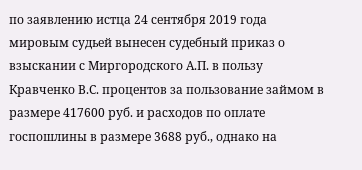по заявлению истца 24 сентября 2019 года мировым судьей вынесен судебный приказ о взыскании с Миргородского А.П. в пользу Кравченко В.С. процентов за пользование займом в размере 417600 руб. и расходов по оплате госпошлины в размере 3688 руб., однако на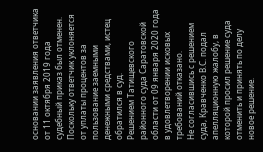основании заявления ответчика от 11 октября 2019 года судебный приказ был отменен.
Поскольку ответчик уклоняется от уплаты процентов за пользование заемными денежными средствами, истец обратился в суд.
Решением Татищевского районного суда Саратовской области от 09 января 2020 года в удовлетворении исковых требований отказано.
Не согласившись с решением суда, Кравченко В.С. подал апелляционную жалобу, в которой просил решение суда отменить и принять по делу новое решение.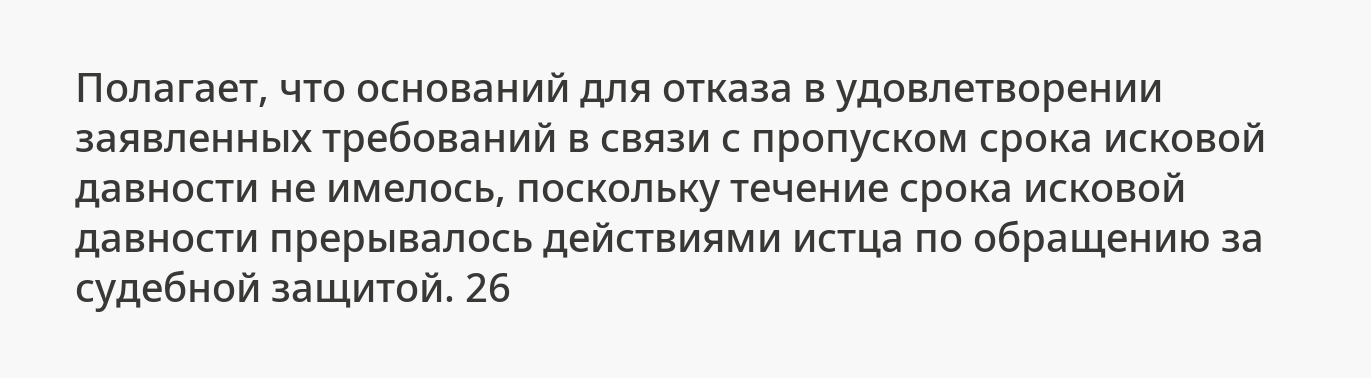Полагает, что оснований для отказа в удовлетворении заявленных требований в связи с пропуском срока исковой давности не имелось, поскольку течение срока исковой давности прерывалось действиями истца по обращению за судебной защитой. 26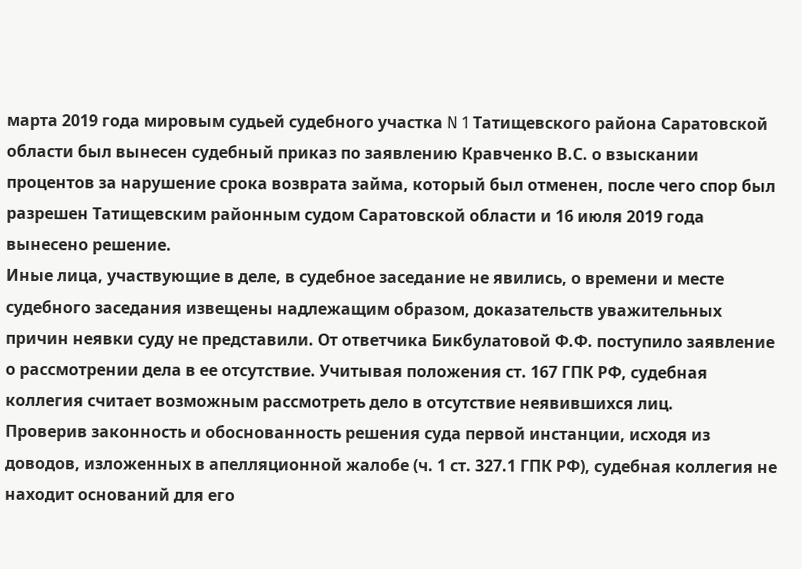марта 2019 года мировым судьей судебного участка N 1 Татищевского района Саратовской области был вынесен судебный приказ по заявлению Кравченко В.С. о взыскании процентов за нарушение срока возврата займа, который был отменен, после чего спор был разрешен Татищевским районным судом Саратовской области и 16 июля 2019 года вынесено решение.
Иные лица, участвующие в деле, в судебное заседание не явились, о времени и месте судебного заседания извещены надлежащим образом, доказательств уважительных причин неявки суду не представили. От ответчика Бикбулатовой Ф.Ф. поступило заявление о рассмотрении дела в ее отсутствие. Учитывая положения ст. 167 ГПК РФ, судебная коллегия считает возможным рассмотреть дело в отсутствие неявившихся лиц.
Проверив законность и обоснованность решения суда первой инстанции, исходя из доводов, изложенных в апелляционной жалобе (ч. 1 ст. 327.1 ГПК РФ), судебная коллегия не находит оснований для его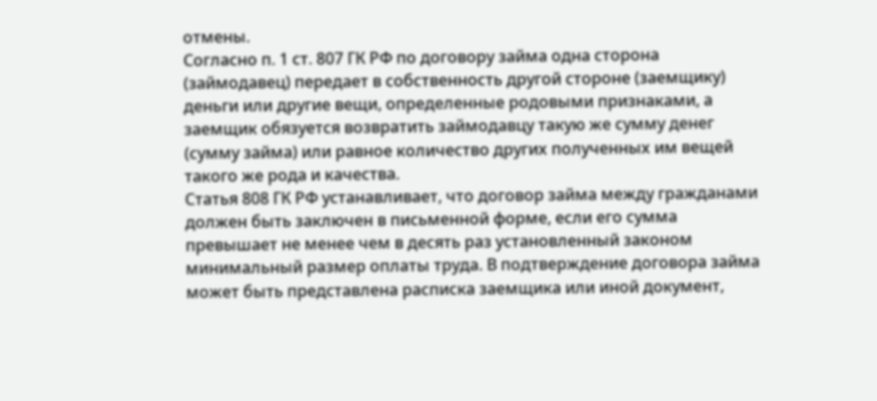отмены.
Согласно п. 1 ст. 807 ГК РФ по договору займа одна сторона (займодавец) передает в собственность другой стороне (заемщику) деньги или другие вещи, определенные родовыми признаками, а заемщик обязуется возвратить займодавцу такую же сумму денег (сумму займа) или равное количество других полученных им вещей такого же рода и качества.
Статья 808 ГК РФ устанавливает, что договор займа между гражданами должен быть заключен в письменной форме, если его сумма превышает не менее чем в десять раз установленный законом минимальный размер оплаты труда. В подтверждение договора займа может быть представлена расписка заемщика или иной документ,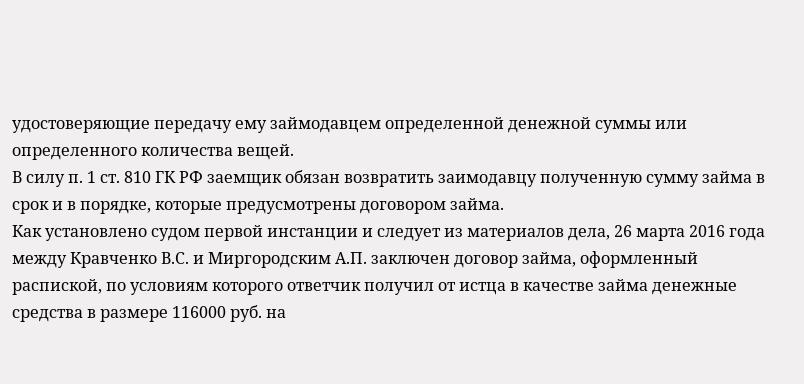удостоверяющие передачу ему займодавцем определенной денежной суммы или определенного количества вещей.
В силу п. 1 ст. 810 ГК РФ заемщик обязан возвратить заимодавцу полученную сумму займа в срок и в порядке, которые предусмотрены договором займа.
Как установлено судом первой инстанции и следует из материалов дела, 26 марта 2016 года между Кравченко В.С. и Миргородским А.П. заключен договор займа, оформленный распиской, по условиям которого ответчик получил от истца в качестве займа денежные средства в размере 116000 руб. на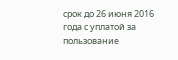срок до 26 июня 2016 года с уплатой за пользование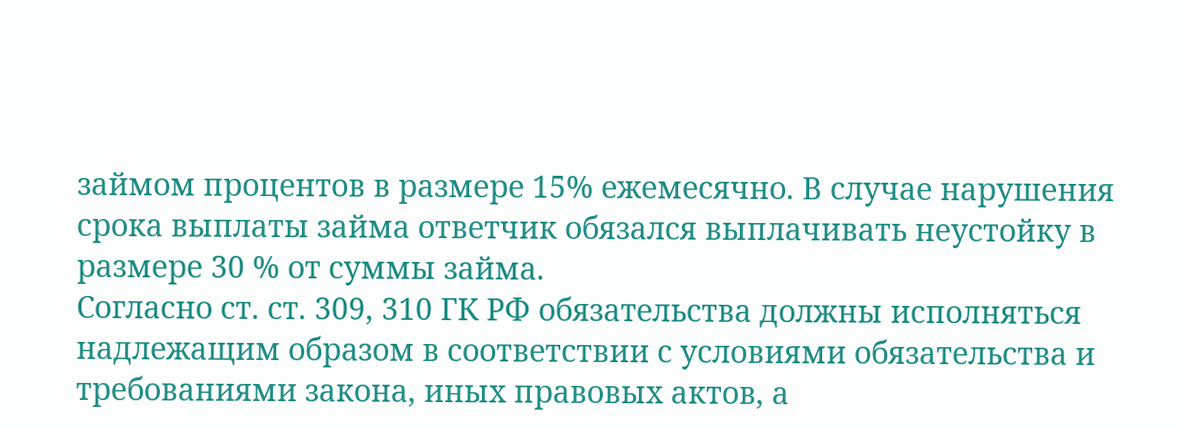займом процентов в размере 15% ежемесячно. В случае нарушения срока выплаты займа ответчик обязался выплачивать неустойку в размере 30 % от суммы займа.
Согласно ст. ст. 309, 310 ГК РФ обязательства должны исполняться надлежащим образом в соответствии с условиями обязательства и требованиями закона, иных правовых актов, а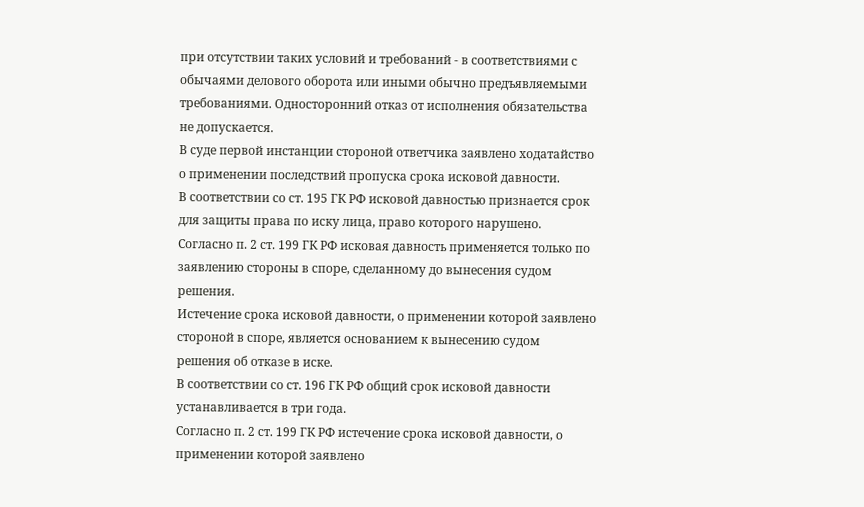при отсутствии таких условий и требований - в соответствиями с обычаями делового оборота или иными обычно предъявляемыми требованиями. Односторонний отказ от исполнения обязательства не допускается.
В суде первой инстанции стороной ответчика заявлено ходатайство о применении последствий пропуска срока исковой давности.
В соответствии со ст. 195 ГК РФ исковой давностью признается срок для защиты права по иску лица, право которого нарушено.
Согласно п. 2 ст. 199 ГК РФ исковая давность применяется только по заявлению стороны в споре, сделанному до вынесения судом решения.
Истечение срока исковой давности, о применении которой заявлено стороной в споре, является основанием к вынесению судом решения об отказе в иске.
В соответствии со ст. 196 ГК РФ общий срок исковой давности устанавливается в три года.
Согласно п. 2 ст. 199 ГК РФ истечение срока исковой давности, о применении которой заявлено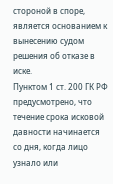стороной в споре, является основанием к вынесению судом решения об отказе в иске.
Пунктом 1 ст. 200 ГК РФ предусмотрено, что течение срока исковой давности начинается со дня, когда лицо узнало или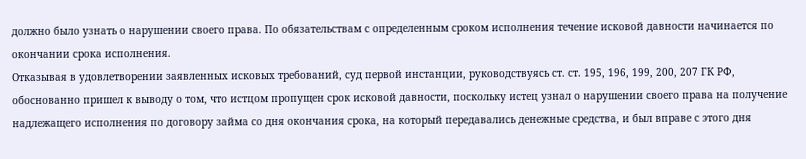должно было узнать о нарушении своего права. По обязательствам с определенным сроком исполнения течение исковой давности начинается по окончании срока исполнения.
Отказывая в удовлетворении заявленных исковых требований, суд первой инстанции, руководствуясь ст. ст. 195, 196, 199, 200, 207 ГК РФ, обоснованно пришел к выводу о том, что истцом пропущен срок исковой давности, поскольку истец узнал о нарушении своего права на получение надлежащего исполнения по договору займа со дня окончания срока, на который передавались денежные средства, и был вправе с этого дня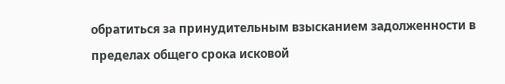обратиться за принудительным взысканием задолженности в пределах общего срока исковой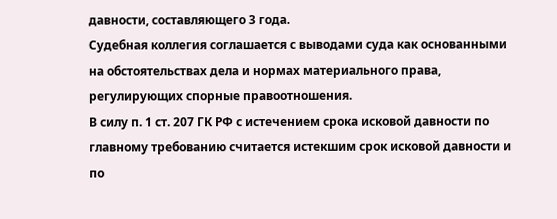давности, составляющего 3 года.
Судебная коллегия соглашается с выводами суда как основанными на обстоятельствах дела и нормах материального права, регулирующих спорные правоотношения.
В силу п. 1 ст. 207 ГК РФ с истечением срока исковой давности по главному требованию считается истекшим срок исковой давности и по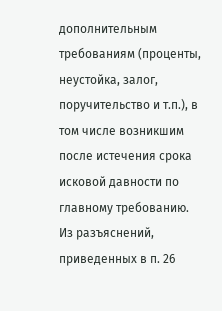дополнительным требованиям (проценты, неустойка, залог, поручительство и т.п.), в том числе возникшим после истечения срока исковой давности по главному требованию.
Из разъяснений, приведенных в п. 26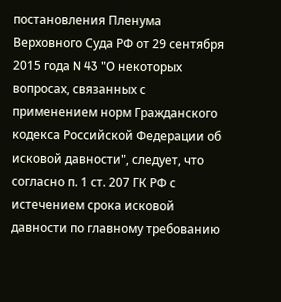постановления Пленума Верховного Суда РФ от 29 сентября 2015 года N 43 "О некоторых вопросах, связанных с применением норм Гражданского кодекса Российской Федерации об исковой давности", следует, что согласно п. 1 ст. 207 ГК РФ с истечением срока исковой давности по главному требованию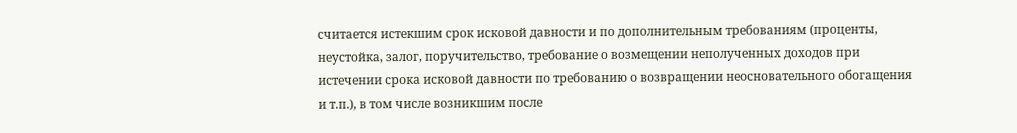считается истекшим срок исковой давности и по дополнительным требованиям (проценты, неустойка, залог, поручительство, требование о возмещении неполученных доходов при истечении срока исковой давности по требованию о возвращении неосновательного обогащения и т.п.), в том числе возникшим после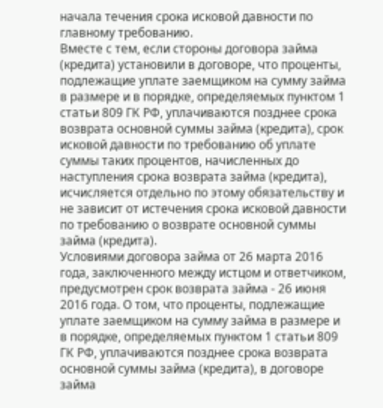начала течения срока исковой давности по главному требованию.
Вместе с тем, если стороны договора займа (кредита) установили в договоре, что проценты, подлежащие уплате заемщиком на сумму займа в размере и в порядке, определяемых пунктом 1 статьи 809 ГК РФ, уплачиваются позднее срока возврата основной суммы займа (кредита), срок исковой давности по требованию об уплате суммы таких процентов, начисленных до наступления срока возврата займа (кредита), исчисляется отдельно по этому обязательству и не зависит от истечения срока исковой давности по требованию о возврате основной суммы займа (кредита).
Условиями договора займа от 26 марта 2016 года, заключенного между истцом и ответчиком, предусмотрен срок возврата займа - 26 июня 2016 года. О том, что проценты, подлежащие уплате заемщиком на сумму займа в размере и в порядке, определяемых пунктом 1 статьи 809 ГК РФ, уплачиваются позднее срока возврата основной суммы займа (кредита), в договоре займа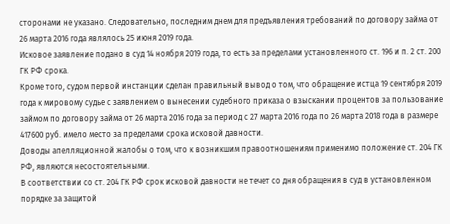сторонами не указано. Следовательно, последним днем для предъявления требований по договору займа от 26 марта 2016 года являлось 25 июня 2019 года.
Исковое заявление подано в суд 14 ноября 2019 года, то есть за пределами установленного ст. 196 и п. 2 ст. 200 ГК РФ срока.
Кроме того, судом первой инстанции сделан правильный вывод о том, что обращение истца 19 сентября 2019 года к мировому судье с заявлением о вынесении судебного приказа о взыскании процентов за пользование займом по договору займа от 26 марта 2016 года за период с 27 марта 2016 года по 26 марта 2018 года в размере 417600 руб. имело место за пределами срока исковой давности.
Доводы апелляционной жалобы о том, что к возникшим правоотношениям применимо положение ст. 204 ГК РФ, являются несостоятельными.
В соответствии со ст. 204 ГК РФ срок исковой давности не течет со дня обращения в суд в установленном порядке за защитой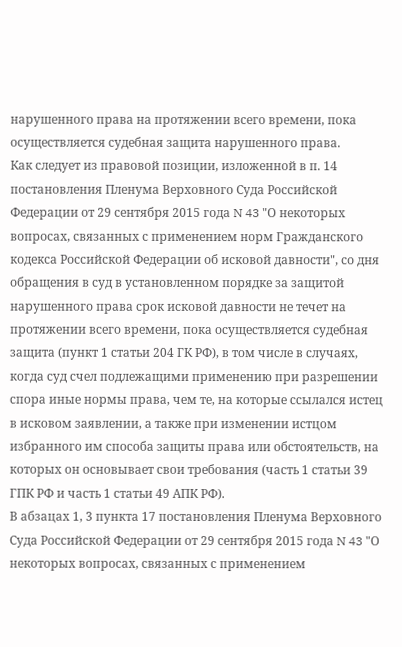нарушенного права на протяжении всего времени, пока осуществляется судебная защита нарушенного права.
Как следует из правовой позиции, изложенной в п. 14 постановления Пленума Верховного Суда Российской Федерации от 29 сентября 2015 года N 43 "О некоторых вопросах, связанных с применением норм Гражданского кодекса Российской Федерации об исковой давности", со дня обращения в суд в установленном порядке за защитой нарушенного права срок исковой давности не течет на протяжении всего времени, пока осуществляется судебная защита (пункт 1 статьи 204 ГК РФ), в том числе в случаях, когда суд счел подлежащими применению при разрешении спора иные нормы права, чем те, на которые ссылался истец в исковом заявлении, а также при изменении истцом избранного им способа защиты права или обстоятельств, на которых он основывает свои требования (часть 1 статьи 39 ГПК РФ и часть 1 статьи 49 АПК РФ).
В абзацах 1, 3 пункта 17 постановления Пленума Верховного Суда Российской Федерации от 29 сентября 2015 года N 43 "О некоторых вопросах, связанных с применением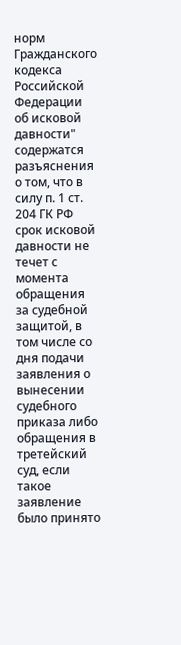норм Гражданского кодекса Российской Федерации об исковой давности" содержатся разъяснения о том, что в силу п. 1 ст. 204 ГК РФ срок исковой давности не течет с момента обращения за судебной защитой, в том числе со дня подачи заявления о вынесении судебного приказа либо обращения в третейский суд, если такое заявление было принято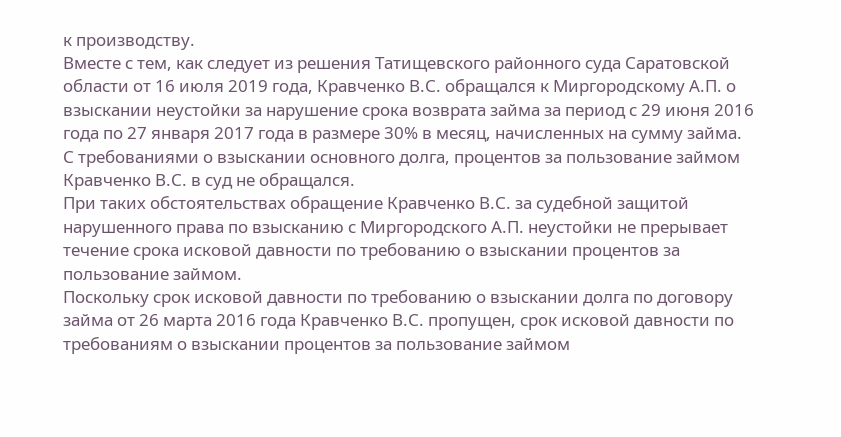к производству.
Вместе с тем, как следует из решения Татищевского районного суда Саратовской области от 16 июля 2019 года, Кравченко В.С. обращался к Миргородскому А.П. о взыскании неустойки за нарушение срока возврата займа за период с 29 июня 2016 года по 27 января 2017 года в размере 30% в месяц, начисленных на сумму займа.
С требованиями о взыскании основного долга, процентов за пользование займом Кравченко В.С. в суд не обращался.
При таких обстоятельствах обращение Кравченко В.С. за судебной защитой нарушенного права по взысканию с Миргородского А.П. неустойки не прерывает течение срока исковой давности по требованию о взыскании процентов за пользование займом.
Поскольку срок исковой давности по требованию о взыскании долга по договору займа от 26 марта 2016 года Кравченко В.С. пропущен, срок исковой давности по требованиям о взыскании процентов за пользование займом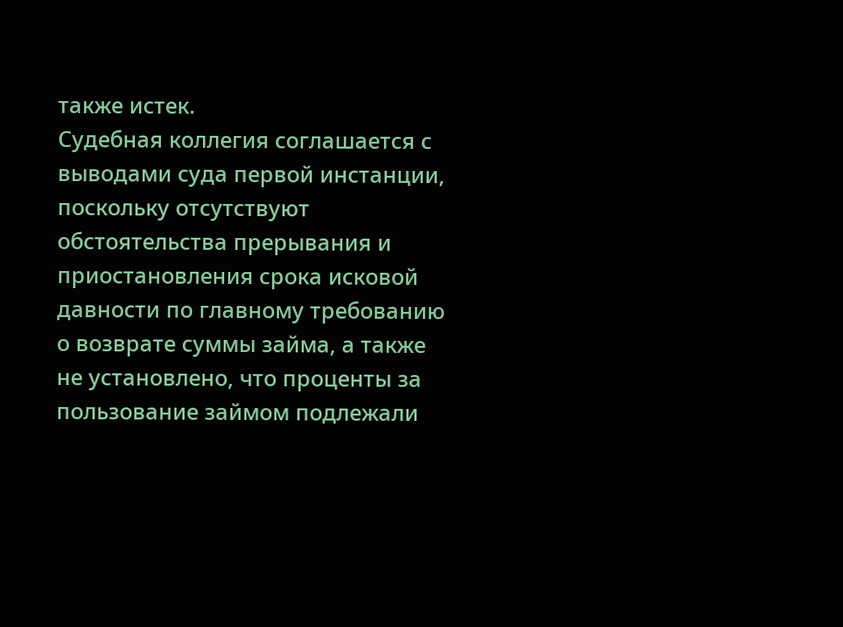также истек.
Судебная коллегия соглашается с выводами суда первой инстанции, поскольку отсутствуют обстоятельства прерывания и приостановления срока исковой давности по главному требованию о возврате суммы займа, а также не установлено, что проценты за пользование займом подлежали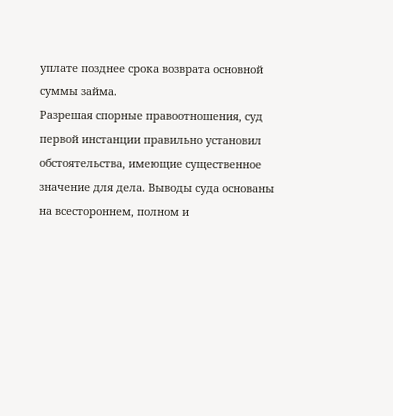уплате позднее срока возврата основной суммы займа.
Разрешая спорные правоотношения, суд первой инстанции правильно установил обстоятельства, имеющие существенное значение для дела. Выводы суда основаны на всестороннем, полном и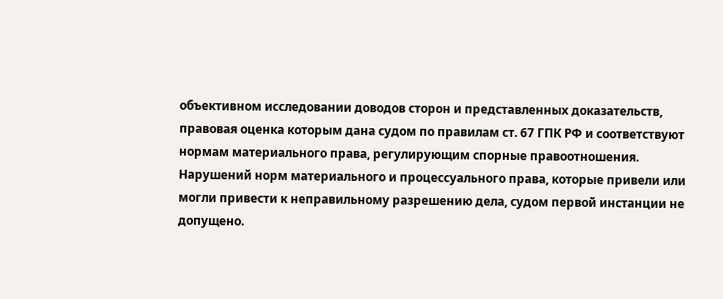объективном исследовании доводов сторон и представленных доказательств, правовая оценка которым дана судом по правилам ст. 67 ГПК РФ и соответствуют нормам материального права, регулирующим спорные правоотношения.
Нарушений норм материального и процессуального права, которые привели или могли привести к неправильному разрешению дела, судом первой инстанции не допущено.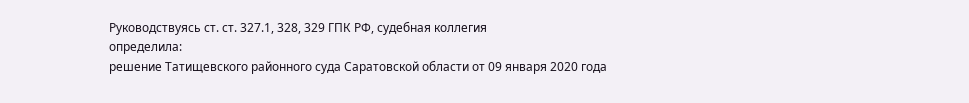Руководствуясь ст. ст. 327.1, 328, 329 ГПК РФ, судебная коллегия
определила:
решение Татищевского районного суда Саратовской области от 09 января 2020 года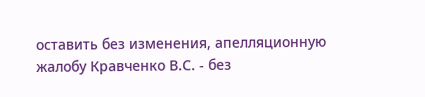оставить без изменения, апелляционную жалобу Кравченко В.С. - без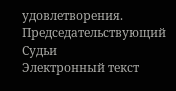удовлетворения.
Председательствующий
Судьи
Электронный текст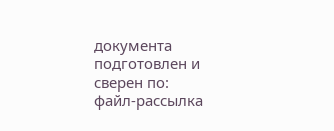документа
подготовлен и сверен по:
файл-рассылка